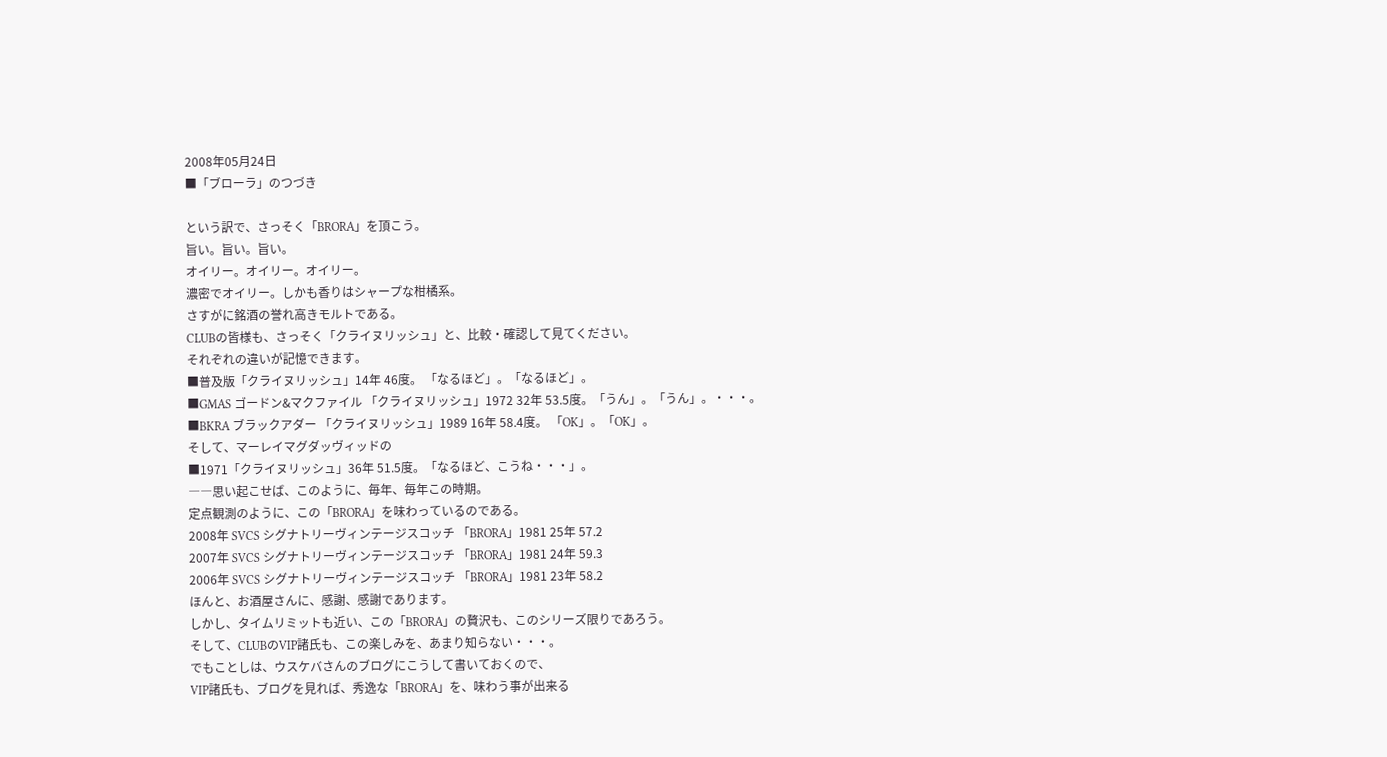2008年05月24日
■「ブローラ」のつづき

という訳で、さっそく「BRORA」を頂こう。
旨い。旨い。旨い。
オイリー。オイリー。オイリー。
濃密でオイリー。しかも香りはシャープな柑橘系。
さすがに銘酒の誉れ高きモルトである。
CLUBの皆様も、さっそく「クライヌリッシュ」と、比較・確認して見てください。
それぞれの違いが記憶できます。
■普及版「クライヌリッシュ」14年 46度。 「なるほど」。「なるほど」。
■GMAS ゴードン&マクファイル 「クライヌリッシュ」1972 32年 53.5度。「うん」。「うん」。・・・。
■BKRA ブラックアダー 「クライヌリッシュ」1989 16年 58.4度。 「OK」。「OK」。
そして、マーレイマグダッヴィッドの
■1971「クライヌリッシュ」36年 51.5度。「なるほど、こうね・・・」。
――思い起こせば、このように、毎年、毎年この時期。
定点観測のように、この「BRORA」を味わっているのである。
2008年 SVCS シグナトリーヴィンテージスコッチ 「BRORA」1981 25年 57.2
2007年 SVCS シグナトリーヴィンテージスコッチ 「BRORA」1981 24年 59.3
2006年 SVCS シグナトリーヴィンテージスコッチ 「BRORA」1981 23年 58.2
ほんと、お酒屋さんに、感謝、感謝であります。
しかし、タイムリミットも近い、この「BRORA」の贅沢も、このシリーズ限りであろう。
そして、CLUBのVIP諸氏も、この楽しみを、あまり知らない・・・。
でもことしは、ウスケバさんのブログにこうして書いておくので、
VIP諸氏も、ブログを見れば、秀逸な「BRORA」を、味わう事が出来る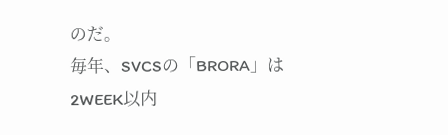のだ。
毎年、SVCSの「BRORA」は2WEEK以内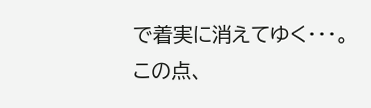で着実に消えてゆく・・・。
この点、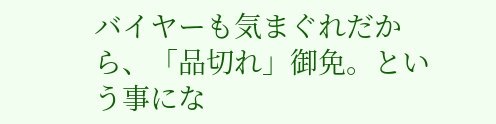バイヤーも気まぐれだから、「品切れ」御免。という事にな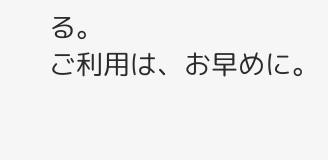る。
ご利用は、お早めに。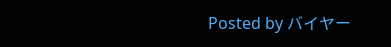Posted by バイヤー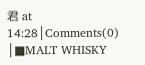君 at 14:28│Comments(0)
│■MALT WHISKY